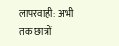लापरवाही: अभी तक छात्रों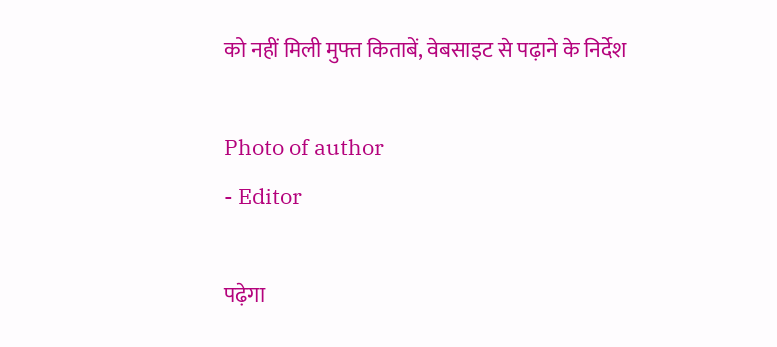को नहीं मिली मुफ्त किताबें, वेबसाइट से पढ़ाने के निर्देश

Photo of author
- Editor

पढ़ेगा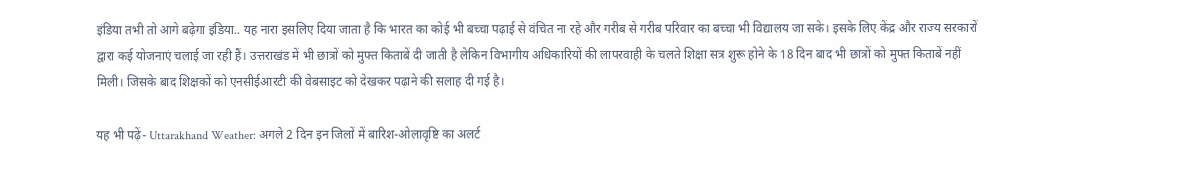इंडिया तभी तो आगे बढ़ेगा इंडिया.. यह नारा इसलिए दिया जाता है कि भारत का कोई भी बच्चा पढ़ाई से वंचित ना रहे और गरीब से गरीब परिवार का बच्चा भी विद्यालय जा सके। इसके लिए केंद्र और राज्य सरकारों द्वारा कई योजनाएं चलाई जा रही हैं। उत्तराखंड में भी छात्रों को मुफ्त किताबें दी जाती है लेकिन विभागीय अधिकारियों की लापरवाही के चलते शिक्षा सत्र शुरू होने के 18 दिन बाद भी छात्रों को मुफ्त किताबें नहीं मिली। जिसके बाद शिक्षकों को एनसीईआरटी की वेबसाइट को देखकर पढ़ाने की सलाह दी गई है।

यह भी पढ़ें- Uttarakhand Weather: अगले 2 दिन इन जिलों में बारिश-ओलावृष्टि का अलर्ट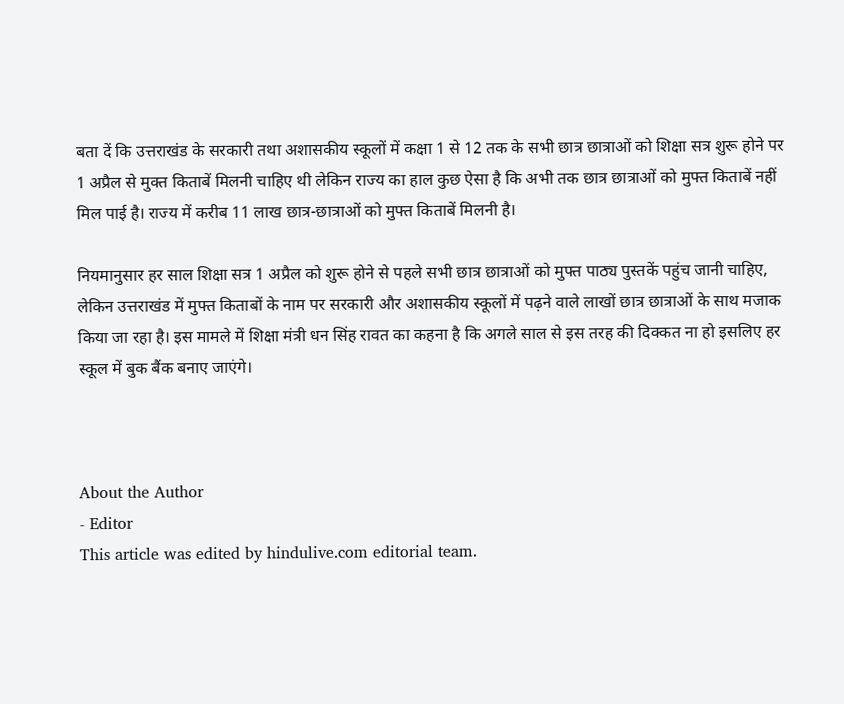बता दें कि उत्तराखंड के सरकारी तथा अशासकीय स्कूलों में कक्षा 1 से 12 तक के सभी छात्र छात्राओं को शिक्षा सत्र शुरू होने पर 1 अप्रैल से मुक्त किताबें मिलनी चाहिए थी लेकिन राज्य का हाल कुछ ऐसा है कि अभी तक छात्र छात्राओं को मुफ्त किताबें नहीं मिल पाई है। राज्य में करीब 11 लाख छात्र-छात्राओं को मुफ्त किताबें मिलनी है।

नियमानुसार हर साल शिक्षा सत्र 1 अप्रैल को शुरू होने से पहले सभी छात्र छात्राओं को मुफ्त पाठ्य पुस्तकें पहुंच जानी चाहिए, लेकिन उत्तराखंड में मुफ्त किताबों के नाम पर सरकारी और अशासकीय स्कूलों में पढ़ने वाले लाखों छात्र छात्राओं के साथ मजाक किया जा रहा है। इस मामले में शिक्षा मंत्री धन सिंह रावत का कहना है कि अगले साल से इस तरह की दिक्कत ना हो इसलिए हर स्कूल में बुक बैंक बनाए जाएंगे।



About the Author
- Editor
This article was edited by hindulive.com editorial team.